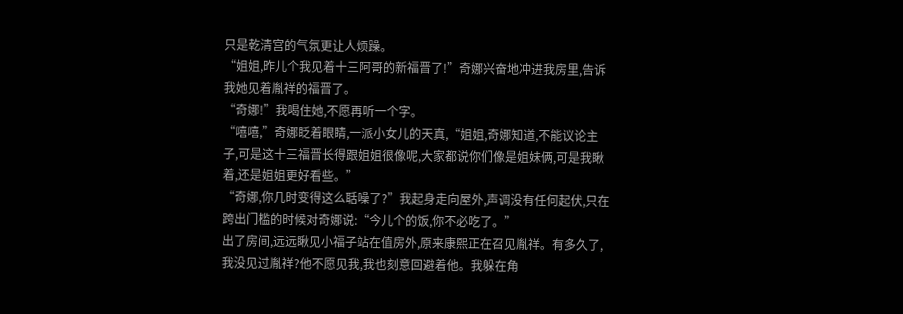只是乾清宫的气氛更让人烦躁。
“姐姐,昨儿个我见着十三阿哥的新福晋了!”奇娜兴奋地冲进我房里,告诉我她见着胤祥的福晋了。
“奇娜!”我喝住她,不愿再听一个字。
“嘻嘻,”奇娜眨着眼睛,一派小女儿的天真,“姐姐,奇娜知道,不能议论主子,可是这十三福晋长得跟姐姐很像呢,大家都说你们像是姐妹俩,可是我瞅着,还是姐姐更好看些。”
“奇娜,你几时变得这么聒噪了?”我起身走向屋外,声调没有任何起伏,只在跨出门槛的时候对奇娜说:“今儿个的饭,你不必吃了。”
出了房间,远远瞅见小福子站在值房外,原来康熙正在召见胤祥。有多久了,我没见过胤祥?他不愿见我,我也刻意回避着他。我躲在角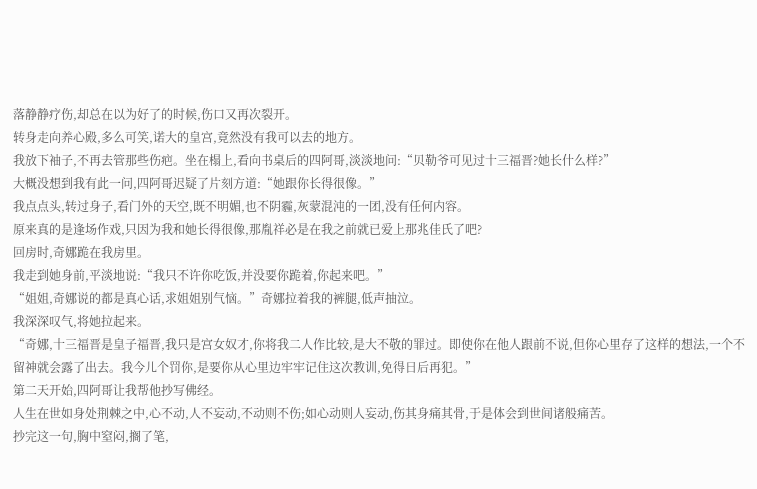落静静疗伤,却总在以为好了的时候,伤口又再次裂开。
转身走向养心殿,多么可笑,诺大的皇宫,竟然没有我可以去的地方。
我放下袖子,不再去管那些伤疤。坐在榻上,看向书桌后的四阿哥,淡淡地问:“贝勒爷可见过十三福晋?她长什么样?”
大概没想到我有此一问,四阿哥迟疑了片刻方道:“她跟你长得很像。”
我点点头,转过身子,看门外的天空,既不明媚,也不阴霾,灰蒙混沌的一团,没有任何内容。
原来真的是逢场作戏,只因为我和她长得很像,那胤祥必是在我之前就已爱上那兆佳氏了吧?
回房时,奇娜跪在我房里。
我走到她身前,平淡地说:“我只不许你吃饭,并没要你跪着,你起来吧。”
“姐姐,奇娜说的都是真心话,求姐姐别气恼。”奇娜拉着我的裤腿,低声抽泣。
我深深叹气,将她拉起来。
“奇娜,十三福晋是皇子福晋,我只是宫女奴才,你将我二人作比较,是大不敬的罪过。即使你在他人跟前不说,但你心里存了这样的想法,一个不留神就会露了出去。我今儿个罚你,是要你从心里边牢牢记住这次教训,免得日后再犯。”
第二天开始,四阿哥让我帮他抄写佛经。
人生在世如身处荆棘之中,心不动,人不妄动,不动则不伤;如心动则人妄动,伤其身痛其骨,于是体会到世间诸般痛苦。
抄完这一句,胸中窒闷,搁了笔,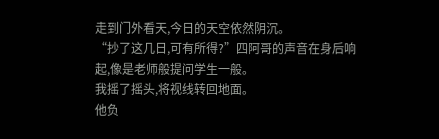走到门外看天,今日的天空依然阴沉。
“抄了这几日,可有所得?”四阿哥的声音在身后响起,像是老师般提问学生一般。
我摇了摇头,将视线转回地面。
他负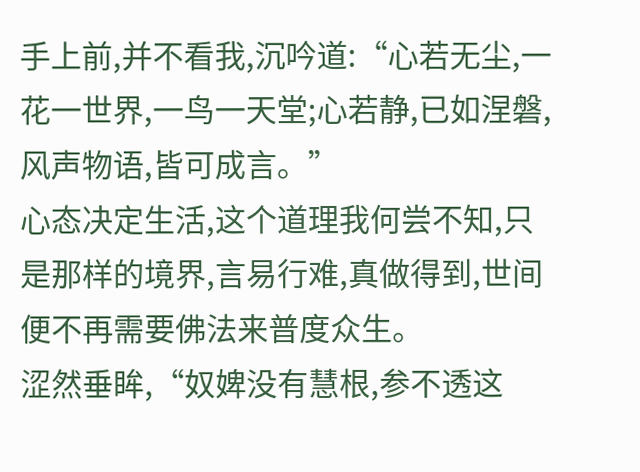手上前,并不看我,沉吟道:“心若无尘,一花一世界,一鸟一天堂;心若静,已如涅磐,风声物语,皆可成言。”
心态决定生活,这个道理我何尝不知,只是那样的境界,言易行难,真做得到,世间便不再需要佛法来普度众生。
涩然垂眸,“奴婢没有慧根,参不透这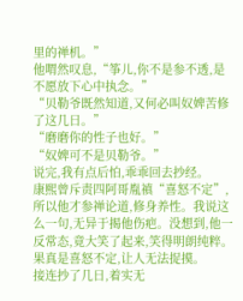里的禅机。”
他喟然叹息,“筝儿,你不是参不透,是不愿放下心中执念。”
“贝勒爷既然知道,又何必叫奴婢苦修了这几日。”
“磨磨你的性子也好。”
“奴婢可不是贝勒爷。”
说完,我有点后怕,乖乖回去抄经。
康熙曾斥责四阿哥胤禛“喜怒不定”,所以他才参禅论道,修身养性。我说这么一句,无异于揭他伤疤。没想到,他一反常态,竟大笑了起来,笑得明朗纯粹。果真是喜怒不定,让人无法捉摸。
接连抄了几日,着实无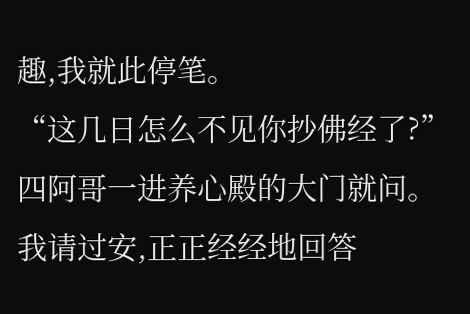趣,我就此停笔。
“这几日怎么不见你抄佛经了?”四阿哥一进养心殿的大门就问。
我请过安,正正经经地回答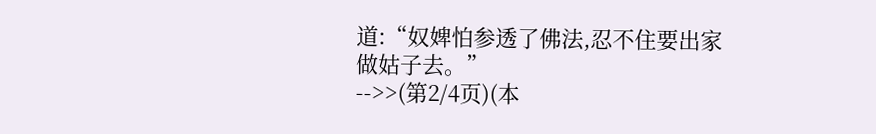道:“奴婢怕参透了佛法,忍不住要出家做姑子去。”
-->>(第2/4页)(本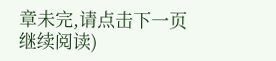章未完,请点击下一页继续阅读)